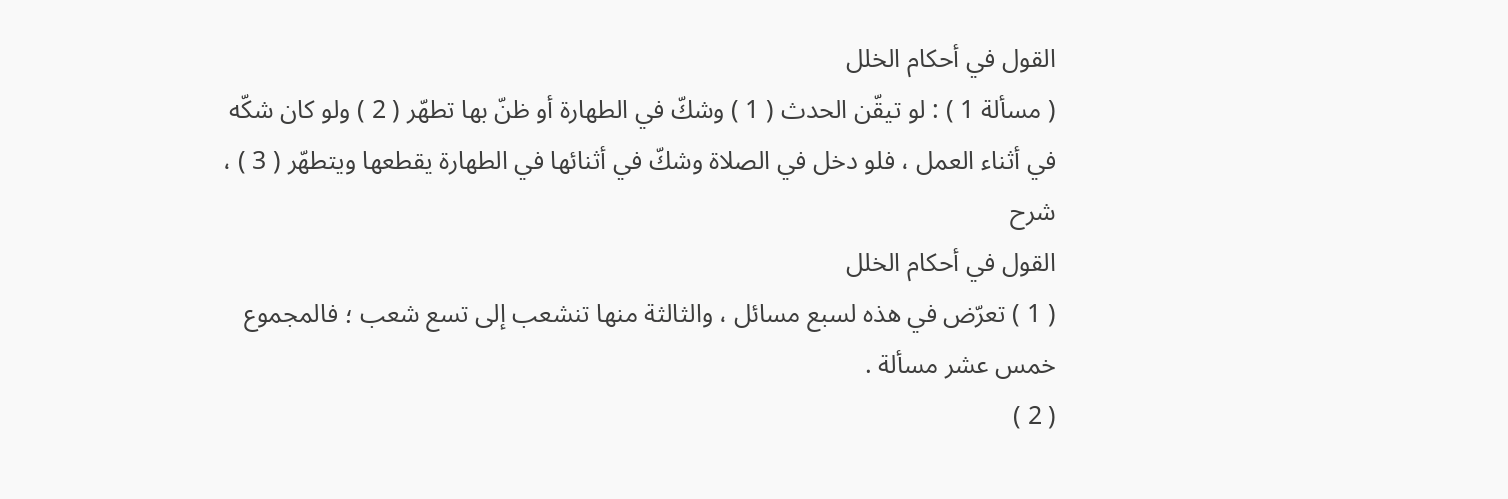القول في أحكام الخلل
( مسألة 1 ) : لو تيقّن الحدث ( 1 ) وشكّ في الطهارة أو ظنّ بها تطهّر ( 2 ) ولو كان شكّه في أثناء العمل ، فلو دخل في الصلاة وشكّ في أثنائها في الطهارة يقطعها ويتطهّر ( 3 ) ،
شرح
القول في أحكام الخلل
( 1 ) تعرّض في هذه لسبع مسائل ، والثالثة منها تنشعب إلى تسع شعب ؛ فالمجموع خمس عشر مسألة .
( 2 )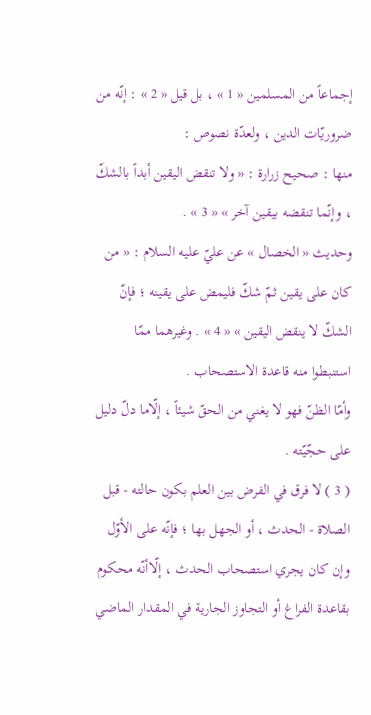إجماعاً من المسلمين « 1 » ، بل قيل « 2 » : إنّه من ضروريّات الدين ، ولعدّة نصوص :
منها : صحيح زرارة : « ولا تنقض اليقين أبداً بالشكّ ، وإنّما تنقضه بيقين آخر » « 3 » .
وحديث « الخصال » عن عليّ عليه السلام : « من كان على يقين ثمّ شكّ فليمض على يقينه ؛ فإنّ الشكّ لا ينقض اليقين » « 4 » . وغيرهما ممّا استنبطوا منه قاعدة الاستصحاب .
وأمّا الظنّ فهو لا يغني من الحقّ شيئاً ، إلّاما دلّ دليل على حجّيّته .
( 3 ) لا فرق في الفرض بين العلم بكون حالته - قبل الصلاة - الحدث ، أو الجهل بها ؛ فإنّه على الأوّل وإن كان يجري استصحاب الحدث ، إلّاأنّه محكوم بقاعدة الفراغ أو التجاوز الجارية في المقدار الماضي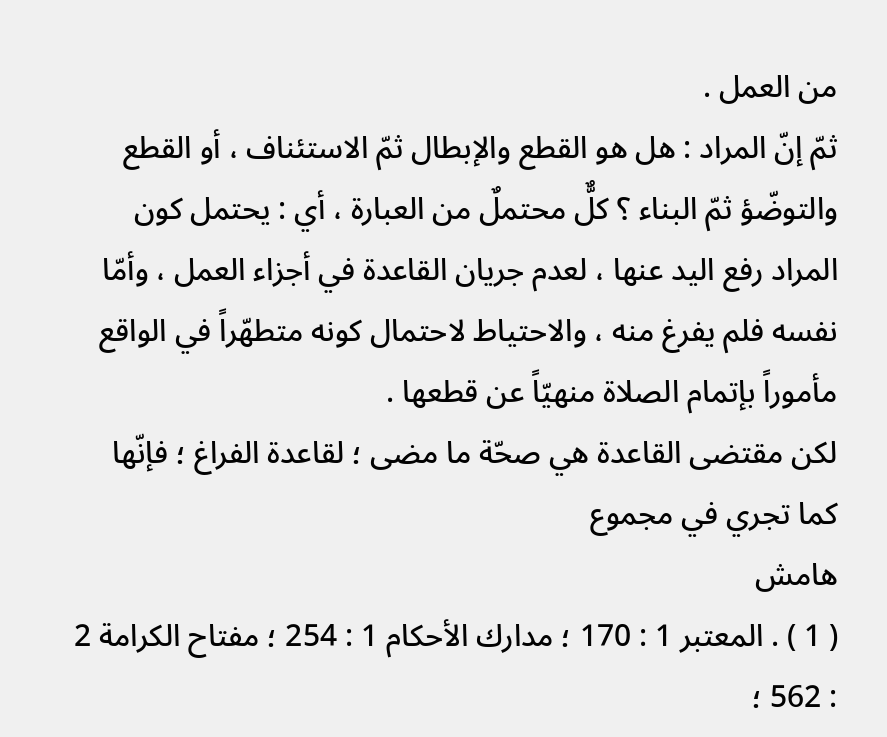من العمل .
ثمّ إنّ المراد : هل هو القطع والإبطال ثمّ الاستئناف ، أو القطع والتوضّؤ ثمّ البناء ؟ كلٌّ محتملٌ من العبارة ، أي : يحتمل كون المراد رفع اليد عنها ، لعدم جريان القاعدة في أجزاء العمل ، وأمّا نفسه فلم يفرغ منه ، والاحتياط لاحتمال كونه متطهّراً في الواقع مأموراً بإتمام الصلاة منهيّاً عن قطعها .
لكن مقتضى القاعدة هي صحّة ما مضى ؛ لقاعدة الفراغ ؛ فإنّها كما تجري في مجموع
هامش
( 1 ) . المعتبر 1 : 170 ؛ مدارك الأحكام 1 : 254 ؛ مفتاح الكرامة 2 : 562 ؛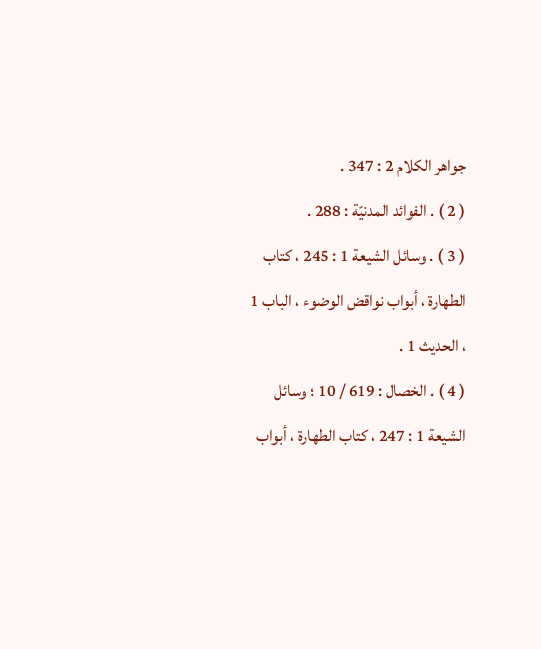جواهر الكلام 2 : 347 .
( 2 ) . الفوائد المدنيّة : 288 .
( 3 ) . وسائل الشيعة 1 : 245 ، كتاب الطهارة ، أبواب نواقض الوضوء ، الباب 1 ، الحديث 1 .
( 4 ) . الخصال : 619 / 10 ؛ وسائل الشيعة 1 : 247 ، كتاب الطهارة ، أبواب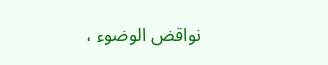نواقض الوضوء ،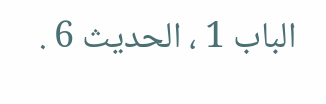الباب 1 ، الحديث 6 .